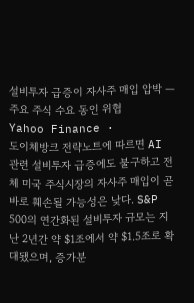설비투자 급증이 자사주 매입 압박 — 주요 주식 수요 동인 위협
Yahoo Finance ·
도이체방크 전략노트에 따르면 AI 관련 설비투자 급증에도 불구하고 전체 미국 주식시장의 자사주 매입이 곧바로 훼손될 가능성은 낮다. S&P 500의 연간화된 설비투자 규모는 지난 2년간 약 $1조에서 약 $1.5조로 확대됐으며, 증가분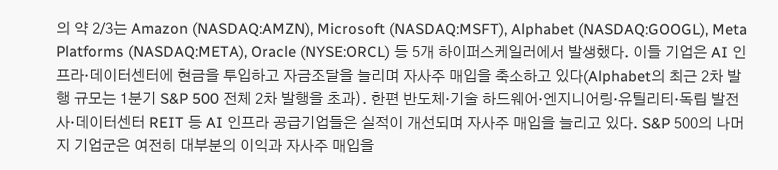의 약 2/3는 Amazon (NASDAQ:AMZN), Microsoft (NASDAQ:MSFT), Alphabet (NASDAQ:GOOGL), Meta Platforms (NASDAQ:META), Oracle (NYSE:ORCL) 등 5개 하이퍼스케일러에서 발생했다. 이들 기업은 AI 인프라·데이터센터에 현금을 투입하고 자금조달을 늘리며 자사주 매입을 축소하고 있다(Alphabet의 최근 2차 발행 규모는 1분기 S&P 500 전체 2차 발행을 초과). 한편 반도체·기술 하드웨어·엔지니어링·유틸리티·독립 발전사·데이터센터 REIT 등 AI 인프라 공급기업들은 실적이 개선되며 자사주 매입을 늘리고 있다. S&P 500의 나머지 기업군은 여전히 대부분의 이익과 자사주 매입을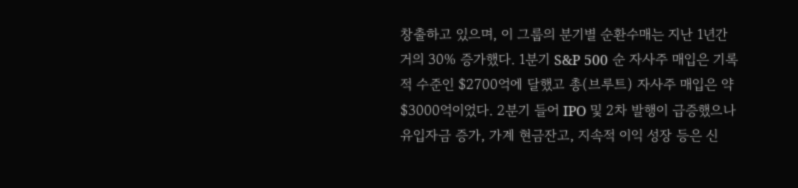창출하고 있으며, 이 그룹의 분기별 순환수매는 지난 1년간 거의 30% 증가했다. 1분기 S&P 500 순 자사주 매입은 기록적 수준인 $2700억에 달했고 총(브루트) 자사주 매입은 약 $3000억이었다. 2분기 들어 IPO 및 2차 발행이 급증했으나 유입자금 증가, 가계 현금잔고, 지속적 이익 성장 등은 신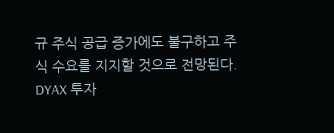규 주식 공급 증가에도 불구하고 주식 수요를 지지할 것으로 전망된다.
DYAX 투자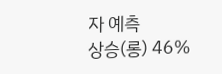자 예측
상승(롱) 46%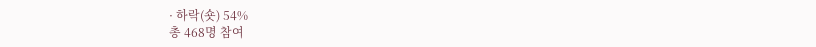· 하락(숏) 54%
총 468명 참여